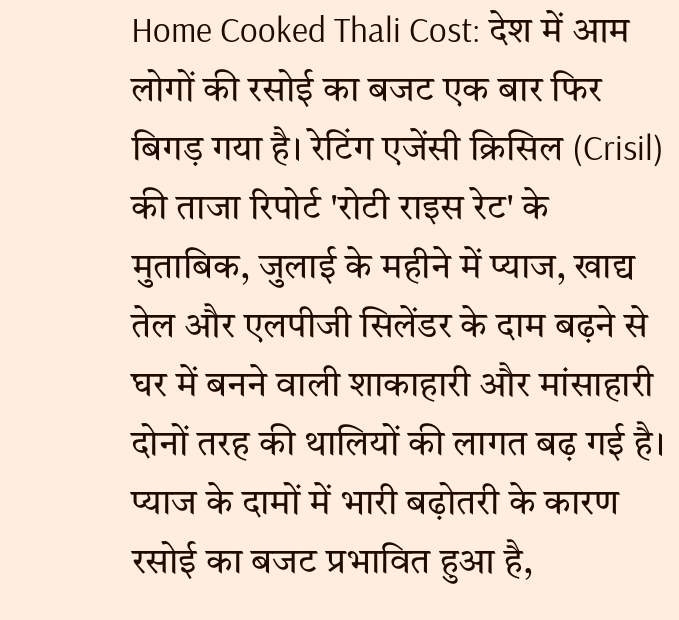Home Cooked Thali Cost: देश में आम लोगों की रसोई का बजट एक बार फिर बिगड़ गया है। रेटिंग एजेंसी क्रिसिल (Crisil) की ताजा रिपोर्ट 'रोटी राइस रेट' के मुताबिक, जुलाई के महीने में प्याज, खाद्य तेल और एलपीजी सिलेंडर के दाम बढ़ने से घर में बनने वाली शाकाहारी और मांसाहारी दोनों तरह की थालियों की लागत बढ़ गई है। प्याज के दामों में भारी बढ़ोतरी के कारण रसोई का बजट प्रभावित हुआ है,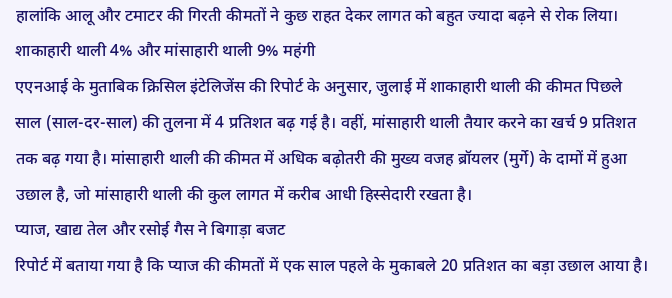हालांकि आलू और टमाटर की गिरती कीमतों ने कुछ राहत देकर लागत को बहुत ज्यादा बढ़ने से रोक लिया।
शाकाहारी थाली 4% और मांसाहारी थाली 9% महंगी
एएनआई के मुताबिक क्रिसिल इंटेलिजेंस की रिपोर्ट के अनुसार, जुलाई में शाकाहारी थाली की कीमत पिछले साल (साल-दर-साल) की तुलना में 4 प्रतिशत बढ़ गई है। वहीं, मांसाहारी थाली तैयार करने का खर्च 9 प्रतिशत तक बढ़ गया है। मांसाहारी थाली की कीमत में अधिक बढ़ोतरी की मुख्य वजह ब्रॉयलर (मुर्गे) के दामों में हुआ उछाल है, जो मांसाहारी थाली की कुल लागत में करीब आधी हिस्सेदारी रखता है।
प्याज, खाद्य तेल और रसोई गैस ने बिगाड़ा बजट
रिपोर्ट में बताया गया है कि प्याज की कीमतों में एक साल पहले के मुकाबले 20 प्रतिशत का बड़ा उछाल आया है।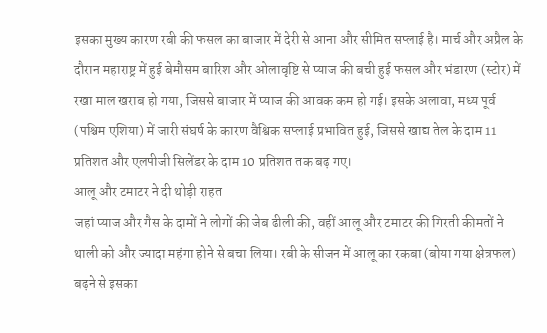इसका मुख्य कारण रबी की फसल का बाजार में देरी से आना और सीमित सप्लाई है। मार्च और अप्रैल के दौरान महाराष्ट्र में हुई बेमौसम बारिश और ओलावृष्टि से प्याज की बची हुई फसल और भंडारण (स्टोर) में रखा माल खराब हो गया, जिससे बाजार में प्याज की आवक कम हो गई। इसके अलावा, मध्य पूर्व (पश्चिम एशिया) में जारी संघर्ष के कारण वैश्विक सप्लाई प्रभावित हुई, जिससे खाद्य तेल के दाम 11 प्रतिशत और एलपीजी सिलेंडर के दाम 10 प्रतिशत तक बढ़ गए।
आलू और टमाटर ने दी थोड़ी राहत
जहां प्याज और गैस के दामों ने लोगों की जेब ढीली की, वहीं आलू और टमाटर की गिरती कीमतों ने थाली को और ज्यादा महंगा होने से बचा लिया। रबी के सीजन में आलू का रकबा (बोया गया क्षेत्रफल) बढ़ने से इसका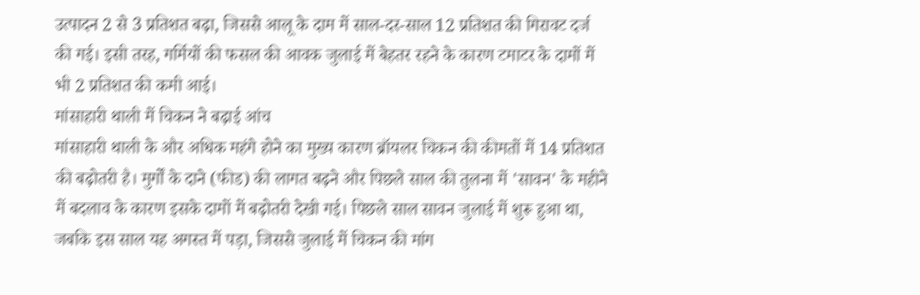उत्पादन 2 से 3 प्रतिशत बढ़ा, जिससे आलू के दाम में साल-दर-साल 12 प्रतिशत की गिरावट दर्ज की गई। इसी तरह, गर्मियों की फसल की आवक जुलाई में बेहतर रहने के कारण टमाटर के दामों में भी 2 प्रतिशत की कमी आई।
मांसाहारी थाली में चिकन ने बढ़ाई आंच
मांसाहारी थाली के और अधिक महंगे होने का मुख्य कारण ब्रॉयलर चिकन की कीमतों में 14 प्रतिशत की बढ़ोतरी है। मुर्गों के दाने (फीड) की लागत बढ़ने और पिछले साल की तुलना में 'सावन' के महीने में बदलाव के कारण इसके दामों में बढ़ोतरी देखी गई। पिछले साल सावन जुलाई में शुरू हुआ था, जबकि इस साल यह अगस्त में पड़ा, जिससे जुलाई में चिकन की मांग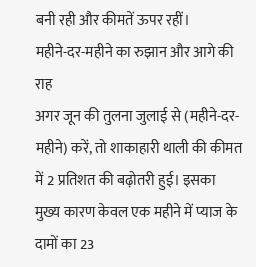बनी रही और कीमतें ऊपर रहीं।
महीने-दर-महीने का रुझान और आगे की राह
अगर जून की तुलना जुलाई से (महीने-दर-महीने) करें, तो शाकाहारी थाली की कीमत में 2 प्रतिशत की बढ़ोतरी हुई। इसका मुख्य कारण केवल एक महीने में प्याज के दामों का 23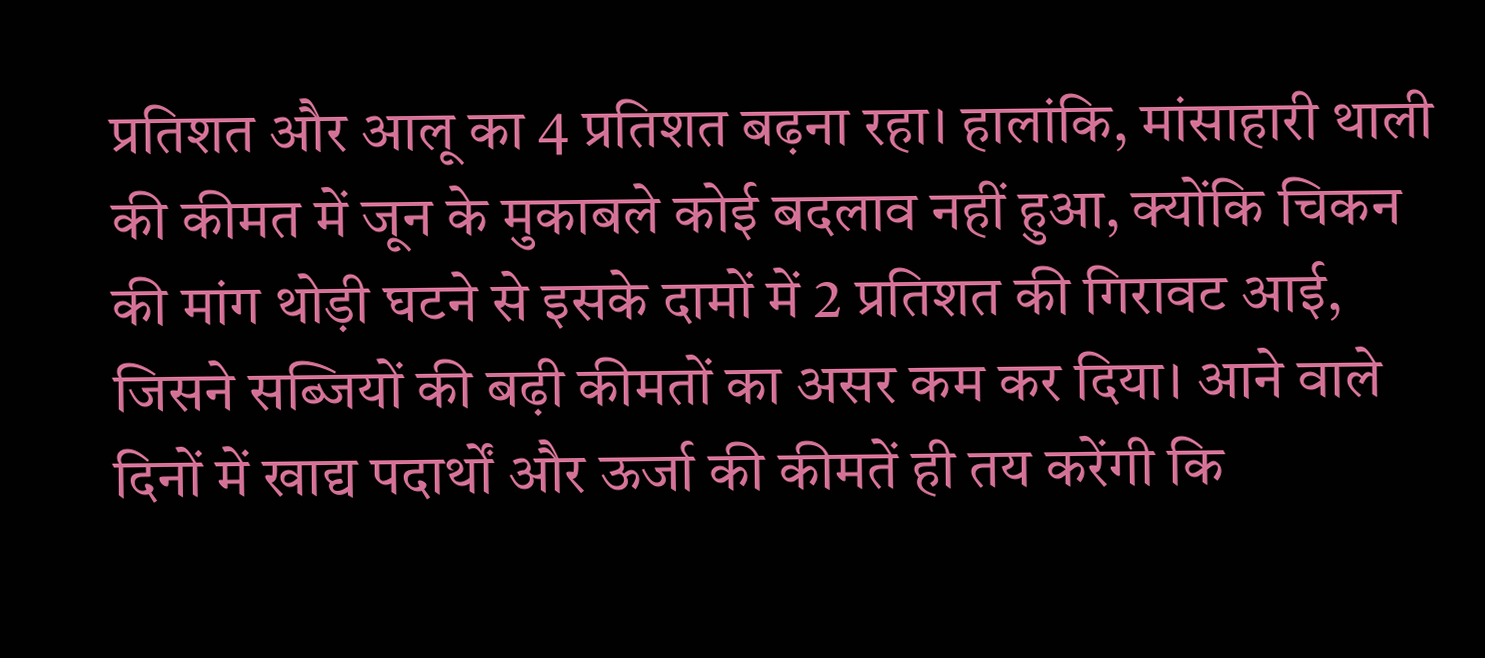प्रतिशत और आलू का 4 प्रतिशत बढ़ना रहा। हालांकि, मांसाहारी थाली की कीमत में जून के मुकाबले कोई बदलाव नहीं हुआ, क्योंकि चिकन की मांग थोड़ी घटने से इसके दामों में 2 प्रतिशत की गिरावट आई, जिसने सब्जियों की बढ़ी कीमतों का असर कम कर दिया। आने वाले दिनों में खाद्य पदार्थों और ऊर्जा की कीमतें ही तय करेंगी कि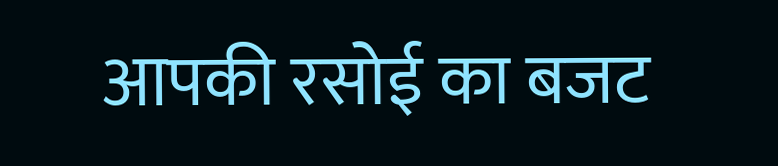आपकी रसोई का बजट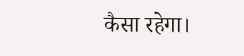कैसा रहेगा।